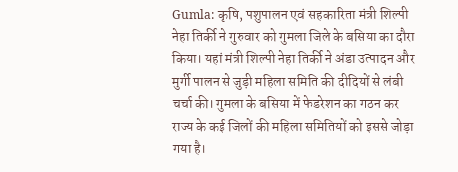Gumla: कृषि, पशुपालन एवं सहकारिता मंत्री शिल्पी नेहा तिर्की ने गुरुवार को गुमला जिले के बसिया का दौरा किया। यहां मंत्री शिल्पी नेहा तिर्की ने अंडा उत्पादन और मुर्गी पालन से जुड़ी महिला समिति की दीदियों से लंबी चर्चा की। गुमला के बसिया में फेडरेशन का गठन कर राज्य के कई जिलों की महिला समितियों को इससे जोड़ा गया है।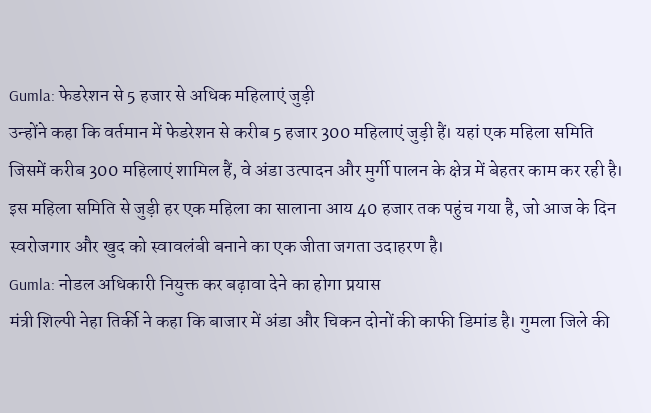Gumla: फेडरेशन से 5 हजार से अधिक महिलाएं जुड़ी
उन्होंने कहा कि वर्तमान में फेडरेशन से करीब 5 हजार 300 महिलाएं जुड़ी हैं। यहां एक महिला समिति जिसमें करीब 300 महिलाएं शामिल हैं, वे अंडा उत्पादन और मुर्गी पालन के क्षेत्र में बेहतर काम कर रही है। इस महिला समिति से जुड़ी हर एक महिला का सालाना आय 40 हजार तक पहुंच गया है, जो आज के दिन स्वरोजगार और खुद को स्वावलंबी बनाने का एक जीता जगता उदाहरण है।
Gumla: नोडल अधिकारी नियुक्त कर बढ़ावा देने का होगा प्रयास
मंत्री शिल्पी नेहा तिर्की ने कहा कि बाजार में अंडा और चिकन दोनों की काफी डिमांड है। गुमला जिले की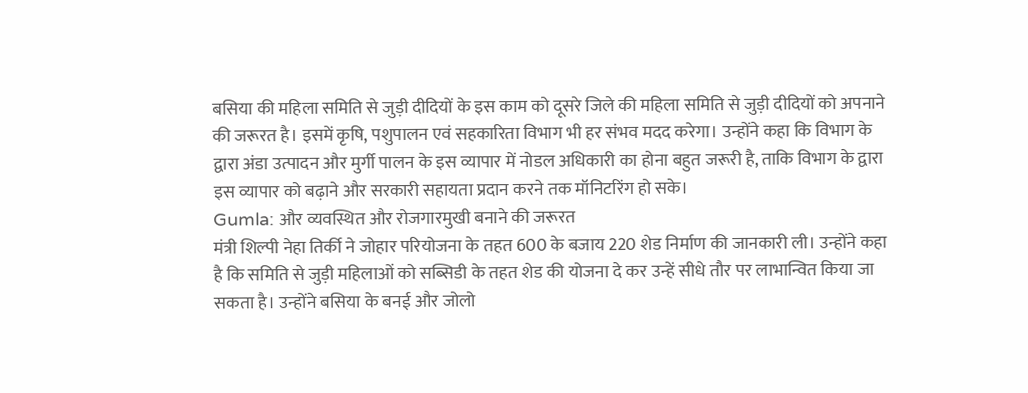बसिया की महिला समिति से जुड़ी दीदियों के इस काम को दूसरे जिले की महिला समिति से जुड़ी दीदियों को अपनाने की जरूरत है। इसमें कृषि, पशुपालन एवं सहकारिता विभाग भी हर संभव मदद करेगा। उन्होंने कहा कि विभाग के द्वारा अंडा उत्पादन और मुर्गी पालन के इस व्यापार में नोडल अधिकारी का होना बहुत जरूरी है, ताकि विभाग के द्वारा इस व्यापार को बढ़ाने और सरकारी सहायता प्रदान करने तक मॉनिटरिंग हो सके।
Gumla: और व्यवस्थित और रोजगारमुखी बनाने की जरूरत
मंत्री शिल्पी नेहा तिर्की ने जोहार परियोजना के तहत 600 के बजाय 220 शेड निर्माण की जानकारी ली। उन्होंने कहा है कि समिति से जुड़ी महिलाओं को सब्सिडी के तहत शेड की योजना दे कर उन्हें सीधे तौर पर लाभान्वित किया जा सकता है। उन्होंने बसिया के बनई और जोलो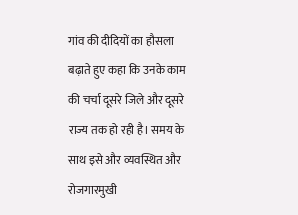गांव की दीदियों का हौसला बढ़ाते हुए कहा कि उनके काम की चर्चा दूसरे जिले और दूसरे राज्य तक हो रही है। समय के साथ इसे और व्यवस्थित और रोजगारमुखी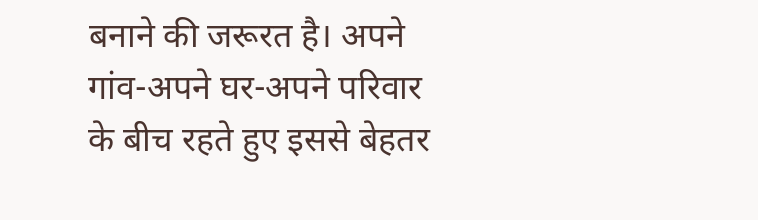बनाने की जरूरत है। अपने गांव-अपने घर-अपने परिवार के बीच रहते हुए इससे बेहतर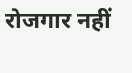रोजगार नहीं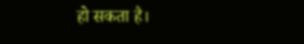हो सकता है।